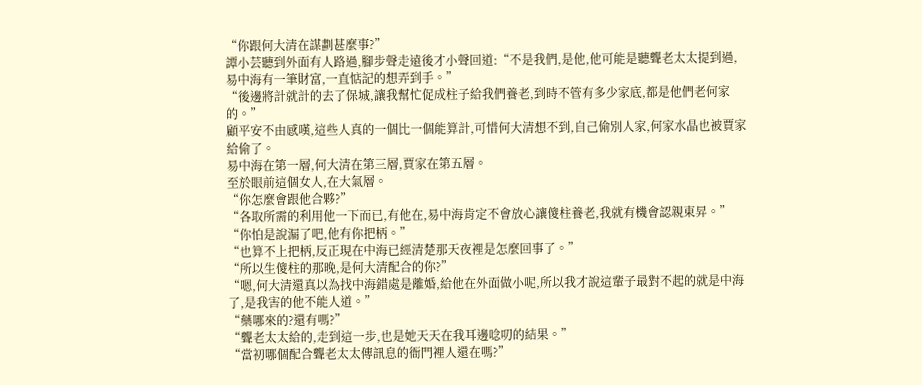“你跟何大清在謀劃甚麼事?”
譚小芸聽到外面有人路過,腳步聲走遠後才小聲回道:“不是我們,是他,他可能是聽聾老太太提到過,易中海有一筆財富,一直惦記的想弄到手。”
“後邊將計就計的去了保城,讓我幫忙促成柱子給我們養老,到時不管有多少家底,都是他們老何家的。”
顧平安不由感嘆,這些人真的一個比一個能算計,可惜何大清想不到,自己偷別人家,何家水晶也被賈家給偷了。
易中海在第一層,何大清在第三層,賈家在第五層。
至於眼前這個女人,在大氣層。
“你怎麼會跟他合夥?”
“各取所需的利用他一下而已,有他在,易中海肯定不會放心讓傻柱養老,我就有機會認親東昇。”
“你怕是說漏了吧,他有你把柄。”
“也算不上把柄,反正現在中海已經清楚那天夜裡是怎麼回事了。”
“所以生傻柱的那晚,是何大清配合的你?”
“嗯,何大清還真以為找中海錯處是離婚,給他在外面做小呢,所以我才說這輩子最對不起的就是中海了,是我害的他不能人道。”
“藥哪來的?還有嗎?”
“聾老太太給的,走到這一步,也是她天天在我耳邊唸叨的結果。”
“當初哪個配合聾老太太傳訊息的衙門裡人還在嗎?”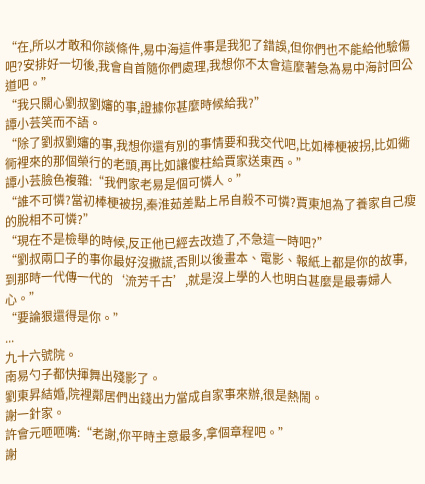“在,所以才敢和你談條件,易中海這件事是我犯了錯誤,但你們也不能給他驗傷吧?安排好一切後,我會自首隨你們處理,我想你不太會這麼著急為易中海討回公道吧。”
“我只關心劉叔劉嬸的事,證據你甚麼時候給我?”
譚小芸笑而不語。
“除了劉叔劉嬸的事,我想你還有別的事情要和我交代吧,比如棒梗被拐,比如衚衕裡來的那個榮行的老頭,再比如讓傻柱給賈家送東西。”
譚小芸臉色複雜:“我們家老易是個可憐人。”
“誰不可憐?當初棒梗被拐,秦淮茹差點上吊自殺不可憐?賈東旭為了養家自己瘦的脫相不可憐?”
“現在不是檢舉的時候,反正他已經去改造了,不急這一時吧?”
“劉叔兩口子的事你最好沒撒謊,否則以後畫本、電影、報紙上都是你的故事,到那時一代傳一代的‘流芳千古’,就是沒上學的人也明白甚麼是最毒婦人心。”
“要論狠還得是你。”
...
九十六號院。
南易勺子都快揮舞出殘影了。
劉東昇結婚,院裡鄰居們出錢出力當成自家事來辦,很是熱鬧。
謝一針家。
許會元咂咂嘴:“老謝,你平時主意最多,拿個章程吧。”
謝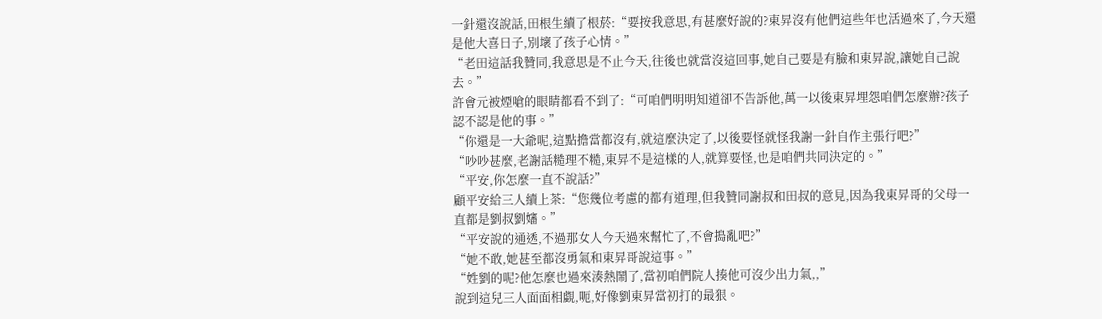一針還沒說話,田根生續了根菸:“要按我意思,有甚麼好說的?東昇沒有他們這些年也活過來了,今天還是他大喜日子,別壞了孩子心情。”
“老田這話我贊同,我意思是不止今天,往後也就當沒這回事,她自己要是有臉和東昇說,讓她自己說去。”
許會元被煙嗆的眼睛都看不到了:“可咱們明明知道卻不告訴他,萬一以後東昇埋怨咱們怎麼辦?孩子認不認是他的事。”
“你還是一大爺呢,這點擔當都沒有,就這麼決定了,以後要怪就怪我謝一針自作主張行吧?”
“吵吵甚麼,老謝話糙理不糙,東昇不是這樣的人,就算要怪,也是咱們共同決定的。”
“平安,你怎麼一直不說話?”
顧平安給三人續上茶:“您幾位考慮的都有道理,但我贊同謝叔和田叔的意見,因為我東昇哥的父母一直都是劉叔劉嬸。”
“平安說的通透,不過那女人今天過來幫忙了,不會搗亂吧?”
“她不敢,她甚至都沒勇氣和東昇哥說這事。”
“姓劉的呢?他怎麼也過來湊熱鬧了,當初咱們院人揍他可沒少出力氣,,”
說到這兒三人面面相覷,呃,好像劉東昇當初打的最狠。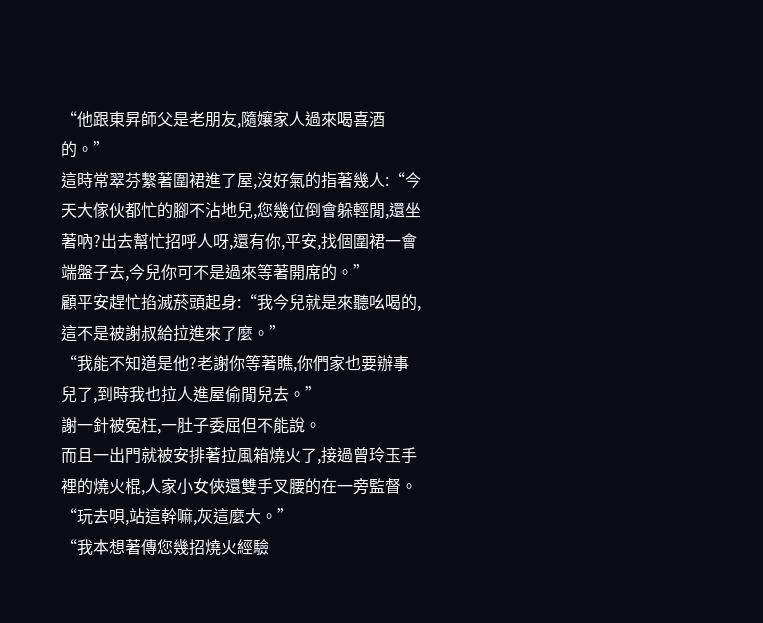“他跟東昇師父是老朋友,隨孃家人過來喝喜酒的。”
這時常翠芬繫著圍裙進了屋,沒好氣的指著幾人:“今天大傢伙都忙的腳不沾地兒,您幾位倒會躲輕閒,還坐著吶?出去幫忙招呼人呀,還有你,平安,找個圍裙一會端盤子去,今兒你可不是過來等著開席的。”
顧平安趕忙掐滅菸頭起身:“我今兒就是來聽吆喝的,這不是被謝叔給拉進來了麼。”
“我能不知道是他?老謝你等著瞧,你們家也要辦事兒了,到時我也拉人進屋偷閒兒去。”
謝一針被冤枉,一肚子委屈但不能說。
而且一出門就被安排著拉風箱燒火了,接過曾玲玉手裡的燒火棍,人家小女俠還雙手叉腰的在一旁監督。
“玩去唄,站這幹嘛,灰這麼大。”
“我本想著傳您幾招燒火經驗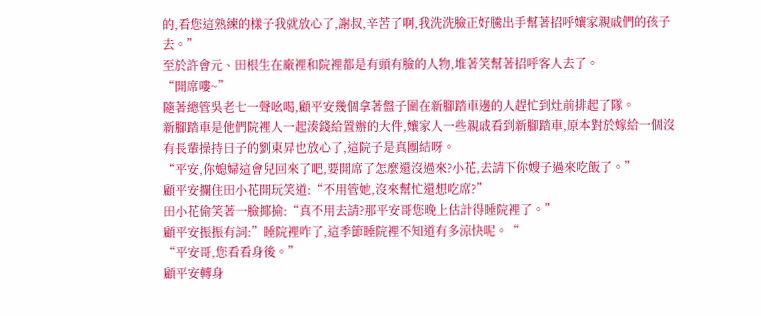的,看您這熟練的樣子我就放心了,謝叔,辛苦了啊,我洗洗臉正好騰出手幫著招呼孃家親戚們的孩子去。”
至於許會元、田根生在廠裡和院裡都是有頭有臉的人物,堆著笑幫著招呼客人去了。
“開席嘍~”
隨著總管吳老七一聲吆喝,顧平安幾個拿著盤子圍在新腳踏車邊的人趕忙到灶前排起了隊。
新腳踏車是他們院裡人一起湊錢給置辦的大件,孃家人一些親戚看到新腳踏車,原本對於嫁給一個沒有長輩操持日子的劉東昇也放心了,這院子是真團結呀。
“平安,你媳婦這會兒回來了吧,要開席了怎麼還沒過來?小花,去請下你嫂子過來吃飯了。”
顧平安攔住田小花開玩笑道:“不用管她,沒來幫忙還想吃席?”
田小花偷笑著一臉揶揄:“真不用去請?那平安哥您晚上估計得睡院裡了。”
顧平安振振有詞:”睡院裡咋了,這季節睡院裡不知道有多涼快呢。“
“平安哥,您看看身後。”
顧平安轉身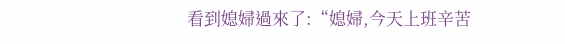看到媳婦過來了:“媳婦,今天上班辛苦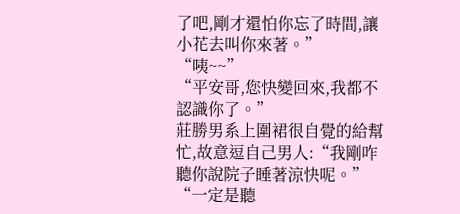了吧,剛才還怕你忘了時間,讓小花去叫你來著。”
“咦~~”
“平安哥,您快變回來,我都不認識你了。”
莊勝男系上圍裙很自覺的給幫忙,故意逗自己男人:“我剛咋聽你說院子睡著涼快呢。”
“一定是聽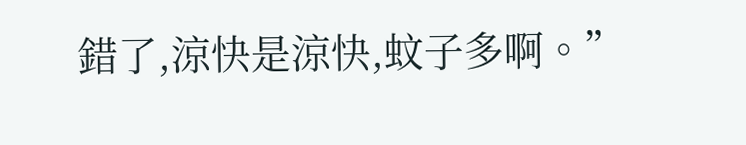錯了,涼快是涼快,蚊子多啊。”